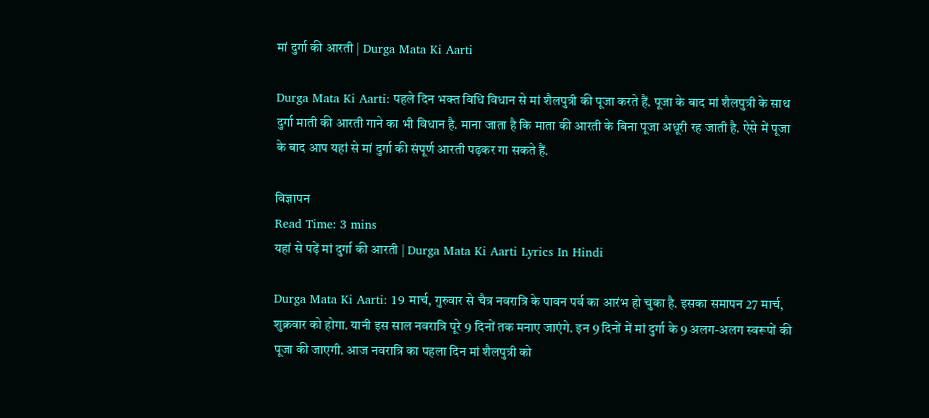मां दुर्गा की आरती | Durga Mata Ki Aarti

Durga Mata Ki Aarti: पहले दिन भक्त विधि विधान से मां शैलपुत्री की पूजा करते हैं. पूजा के बाद मां शैलपुत्री के साथ दुर्गा माती की आरती गाने का भी विधान है. माना जाता है कि माता की आरती के बिना पूजा अधूरी रह जाती है. ऐसे में पूजा के बाद आप यहां से मां दुर्गा की संपूर्ण आरती पढ़कर गा सकते हैं.

विज्ञापन
Read Time: 3 mins
यहां से पढ़ें मां दुर्गा की आरती | Durga Mata Ki Aarti Lyrics In Hindi

Durga Mata Ki Aarti: 19 मार्च, गुरुवार से चैत्र नवरात्रि के पावन पर्व का आरंभ हो चुका है. इसका समापन 27 मार्च, शुक्रवार को होगा. यानी इस साल नवरात्रि पूरे 9 दिनों तक मनाए जाएंगे. इन 9 दिनों में मां दुर्गा के 9 अलग-अलग स्वरूपों की पूजा की जाएगी. आज नवरात्रि का पहला दिन मां शैलपुत्री को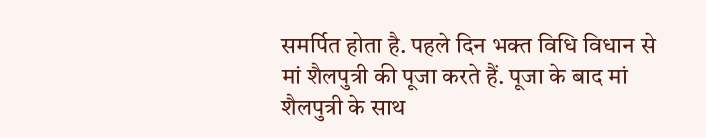समर्पित होता है. पहले दिन भक्त विधि विधान से मां शैलपुत्री की पूजा करते हैं. पूजा के बाद मां शैलपुत्री के साथ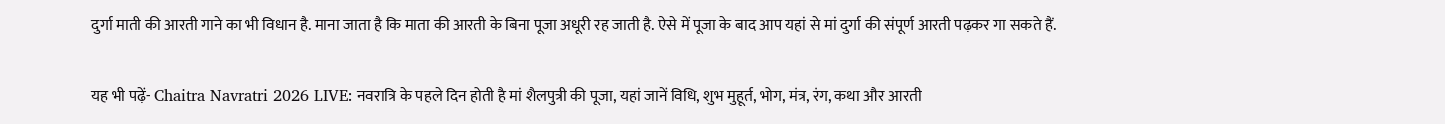दुर्गा माती की आरती गाने का भी विधान है. माना जाता है कि माता की आरती के बिना पूजा अधूरी रह जाती है. ऐसे में पूजा के बाद आप यहां से मां दुर्गा की संपूर्ण आरती पढ़कर गा सकते हैं.

यह भी पढ़ें- Chaitra Navratri 2026 LIVE: नवरात्रि के पहले दिन होती है मां शैलपुत्री की पूजा, यहां जानें विधि, शुभ मुहूर्त, भोग, मंत्र, रंग, कथा और आरती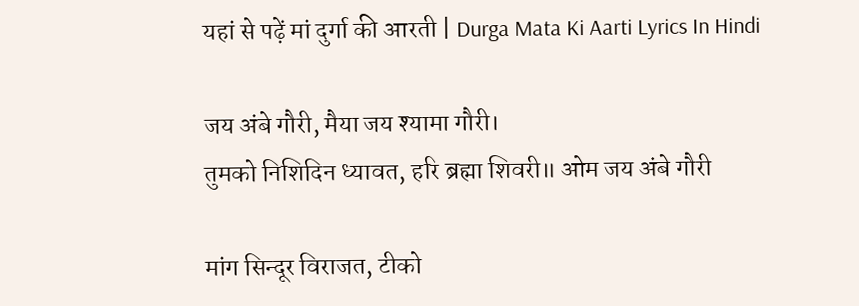यहां से पढ़ें मां दुर्गा की आरती | Durga Mata Ki Aarti Lyrics In Hindi

जय अंबे गौरी, मैया जय श्यामा गौरी।
तुमको निशिदिन ध्यावत, हरि ब्रह्मा शिवरी॥ ओम जय अंबे गौरी

मांग सिन्दूर विराजत, टीको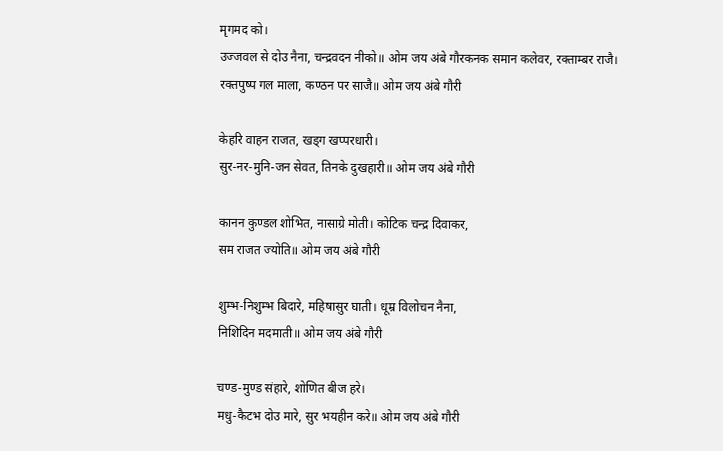मृगमद को।
उज्जवल से दो‌उ नैना, चन्द्रवदन नीको॥ ओम जय अंबे गौरकनक समान कलेवर, रक्ताम्बर राजै।
रक्तपुष्प गल माला, कण्ठन पर साजै॥ ओम जय अंबे गौरी

केहरि वाहन राजत, खड्ग खप्परधारी।
सुर-नर-मुनि-जन सेवत, तिनके दुखहारी॥ ओम जय अंबे गौरी

कानन कुण्डल शोभित, नासाग्रे मोती। कोटिक चन्द्र दिवाकर,
सम राजत ज्योति॥ ओम जय अंबे गौरी

शुम्भ-निशुम्भ बिदारे, महिषासुर घाती। धूम्र विलोचन नैना,
निशिदिन मदमाती॥ ओम जय अंबे गौरी

चण्ड-मुण्ड संहारे, शोणित बीज हरे।
मधु-कैटभ दो‌उ मारे, सुर भयहीन करे॥ ओम जय अंबे गौरी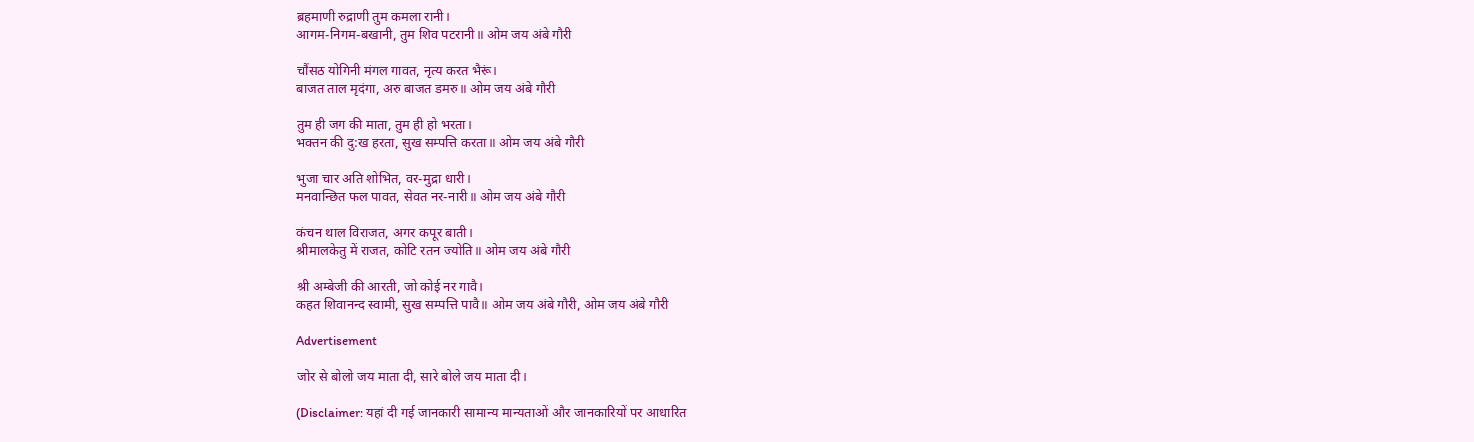ब्रहमाणी रुद्राणी तुम कमला रानी।
आगम-निगम-बखानी, तुम शिव पटरानी॥ ओम जय अंबे गौरी

चौंसठ योगिनी मंगल गावत, नृत्य करत भैरूं।
बाजत ताल मृदंगा, अरु बाजत डमरु॥ ओम जय अंबे गौरी

तुम ही जग की माता, तुम ही हो भरता।
भक्‍तन की दु:ख हरता, सुख सम्पत्ति करता॥ ओम जय अंबे गौरी

भुजा चार अति शोभित, वर-मुद्रा धारी।
मनवान्छित फल पावत, सेवत नर-नारी॥ ओम जय अंबे गौरी

कंचन थाल विराजत, अगर कपूर बाती।
श्रीमालकेतु में राजत, कोटि रतन ज्योति॥ ओम जय अंबे गौरी

श्री अम्बेजी की आरती, जो को‌ई नर गावै।
कहत शिवानन्द स्वामी, सुख सम्पत्ति पावै॥ ओम जय अंबे गौरी, ओम जय अंबे गौरी

Advertisement

जोर से बोलो जय माता दी, सारे बोले जय माता दी।

(Disclaimer: यहां दी गई जानकारी सामान्य मान्यताओं और जानकारियों पर आधारित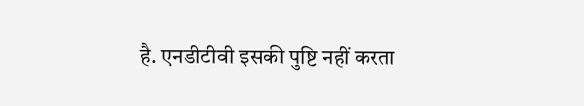है. एनडीटीवी इसकी पुष्टि नहीं करता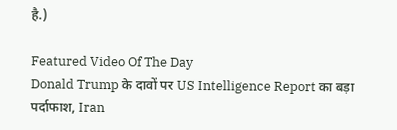है.)

Featured Video Of The Day
Donald Trump के दावों पर US Intelligence Report का बड़ा पर्दाफाश, Iran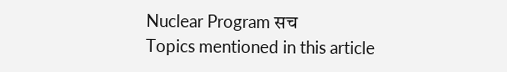Nuclear Program सच
Topics mentioned in this article